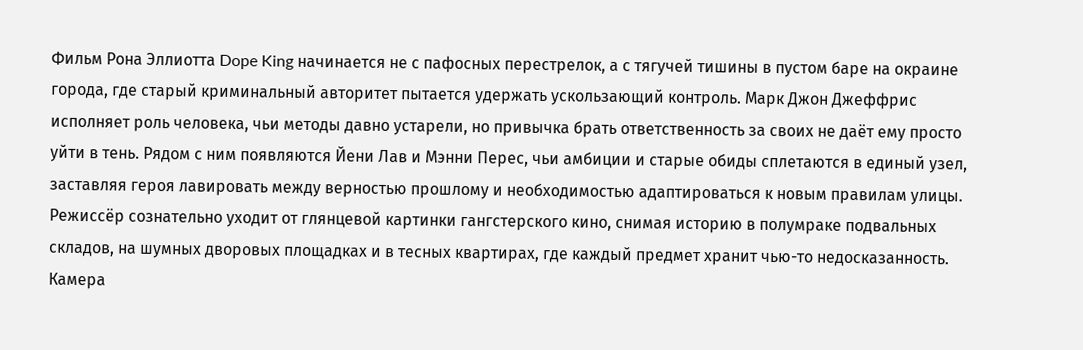Фильм Рона Эллиотта Dope King начинается не с пафосных перестрелок, а с тягучей тишины в пустом баре на окраине города, где старый криминальный авторитет пытается удержать ускользающий контроль. Марк Джон Джеффрис исполняет роль человека, чьи методы давно устарели, но привычка брать ответственность за своих не даёт ему просто уйти в тень. Рядом с ним появляются Йени Лав и Мэнни Перес, чьи амбиции и старые обиды сплетаются в единый узел, заставляя героя лавировать между верностью прошлому и необходимостью адаптироваться к новым правилам улицы. Режиссёр сознательно уходит от глянцевой картинки гангстерского кино, снимая историю в полумраке подвальных складов, на шумных дворовых площадках и в тесных квартирах, где каждый предмет хранит чью-то недосказанность. Камера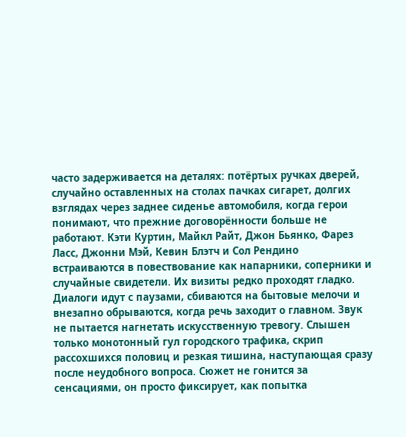часто задерживается на деталях: потёртых ручках дверей, случайно оставленных на столах пачках сигарет, долгих взглядах через заднее сиденье автомобиля, когда герои понимают, что прежние договорённости больше не работают. Кэти Куртин, Майкл Райт, Джон Бьянко, Фарез Ласс, Джонни Мэй, Кевин Блэтч и Сол Рендино встраиваются в повествование как напарники, соперники и случайные свидетели. Их визиты редко проходят гладко. Диалоги идут с паузами, сбиваются на бытовые мелочи и внезапно обрываются, когда речь заходит о главном. Звук не пытается нагнетать искусственную тревогу. Слышен только монотонный гул городского трафика, скрип рассохшихся половиц и резкая тишина, наступающая сразу после неудобного вопроса. Сюжет не гонится за сенсациями, он просто фиксирует, как попытка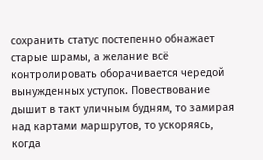сохранить статус постепенно обнажает старые шрамы, а желание всё контролировать оборачивается чередой вынужденных уступок. Повествование дышит в такт уличным будням, то замирая над картами маршрутов, то ускоряясь, когда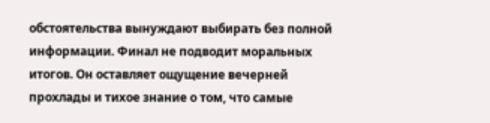обстоятельства вынуждают выбирать без полной информации. Финал не подводит моральных итогов. Он оставляет ощущение вечерней прохлады и тихое знание о том, что самые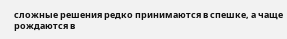сложные решения редко принимаются в спешке, а чаще рождаются в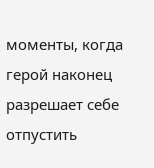моменты, когда герой наконец разрешает себе отпустить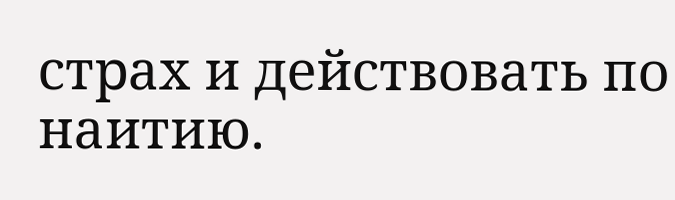страх и действовать по наитию.